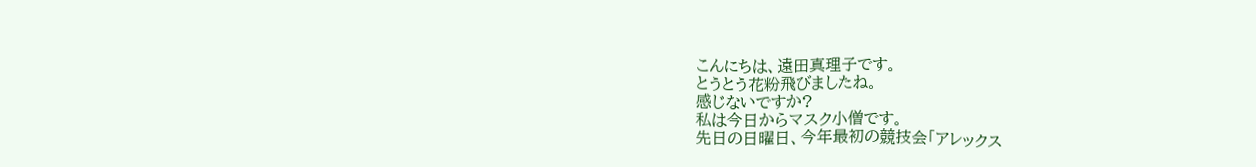こんにちは、遠田真理子です。
とうとう花粉飛びましたね。
感じないですか?
私は今日からマスク小僧です。
先日の日曜日、今年最初の競技会「アレックス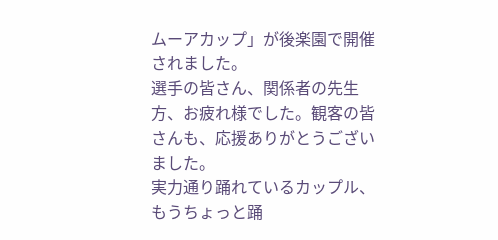ムーアカップ」が後楽園で開催されました。
選手の皆さん、関係者の先生方、お疲れ様でした。観客の皆さんも、応援ありがとうございました。
実力通り踊れているカップル、もうちょっと踊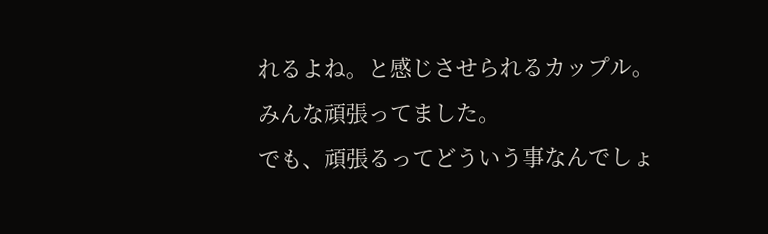れるよね。と感じさせられるカップル。
みんな頑張ってました。
でも、頑張るってどういう事なんでしょ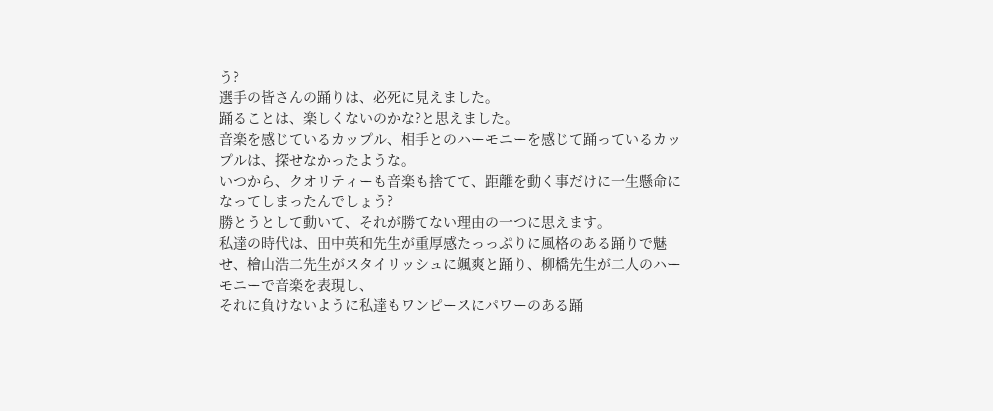う?
選手の皆さんの踊りは、必死に見えました。
踊ることは、楽しくないのかな?と思えました。
音楽を感じているカップル、相手とのハーモニーを感じて踊っているカップルは、探せなかったような。
いつから、クオリティーも音楽も捨てて、距離を動く事だけに一生懸命になってしまったんでしょう?
勝とうとして動いて、それが勝てない理由の一つに思えます。
私達の時代は、田中英和先生が重厚感たっっぷりに風格のある踊りで魅せ、檜山浩二先生がスタイリッシュに颯爽と踊り、柳橋先生が二人のハーモニーで音楽を表現し、
それに負けないように私達もワンピースにパワーのある踊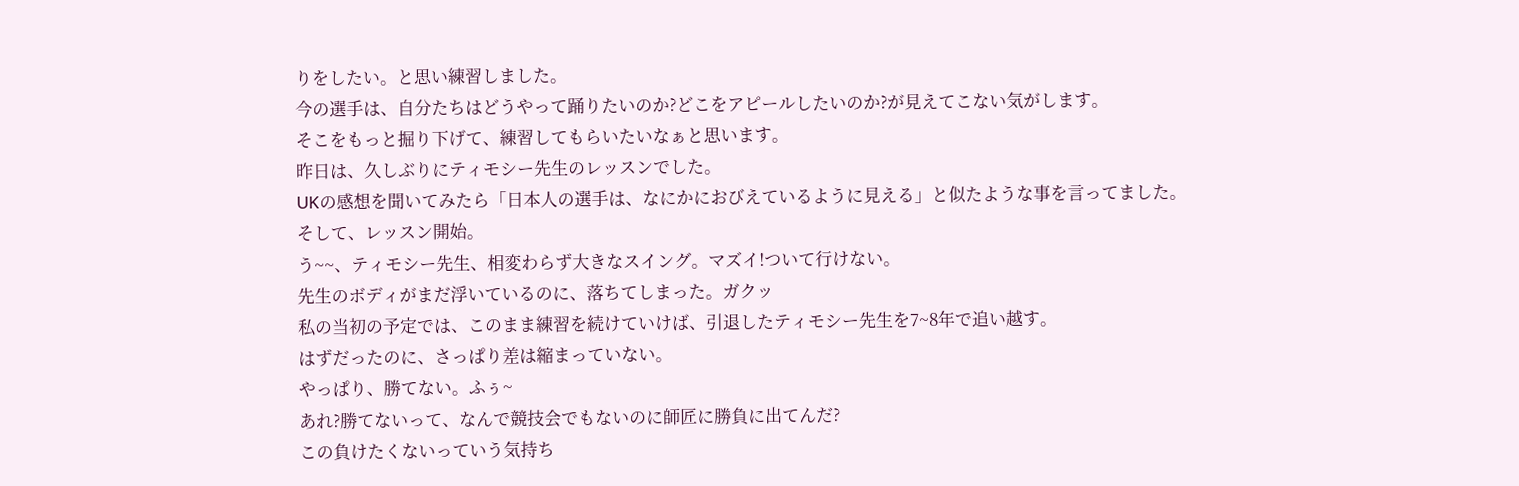りをしたい。と思い練習しました。
今の選手は、自分たちはどうやって踊りたいのか?どこをアピールしたいのか?が見えてこない気がします。
そこをもっと掘り下げて、練習してもらいたいなぁと思います。
昨日は、久しぶりにティモシー先生のレッスンでした。
UKの感想を聞いてみたら「日本人の選手は、なにかにおびえているように見える」と似たような事を言ってました。
そして、レッスン開始。
う~~、ティモシー先生、相変わらず大きなスイング。マズイ!ついて行けない。
先生のボディがまだ浮いているのに、落ちてしまった。ガクッ
私の当初の予定では、このまま練習を続けていけば、引退したティモシー先生を7~8年で追い越す。
はずだったのに、さっぱり差は縮まっていない。
やっぱり、勝てない。ふぅ~
あれ?勝てないって、なんで競技会でもないのに師匠に勝負に出てんだ?
この負けたくないっていう気持ち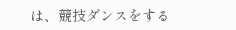は、競技ダンスをする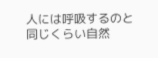人には呼吸するのと同じくらい自然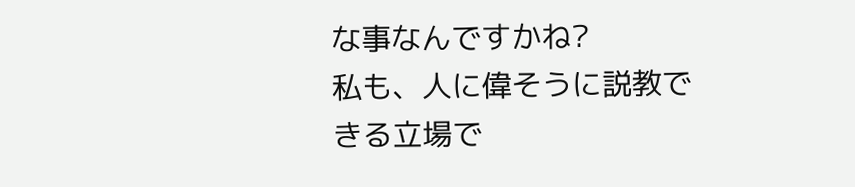な事なんですかね?
私も、人に偉そうに説教できる立場で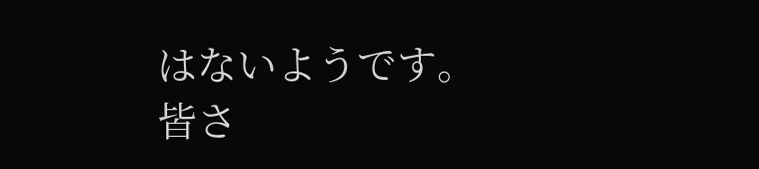はないようです。
皆さ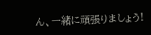ん、一緒に頑張りましょう!